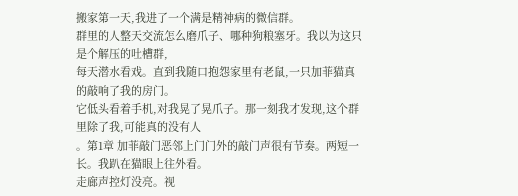搬家第一天,我进了一个满是精神病的微信群。
群里的人整天交流怎么磨爪子、哪种狗粮塞牙。我以为这只是个解压的吐槽群,
每天潜水看戏。直到我随口抱怨家里有老鼠,一只加菲猫真的敲响了我的房门。
它低头看着手机,对我晃了晃爪子。那一刻我才发现,这个群里除了我,可能真的没有人
。第1章 加菲敲门恶邻上门门外的敲门声很有节奏。两短一长。我趴在猫眼上往外看。
走廊声控灯没亮。视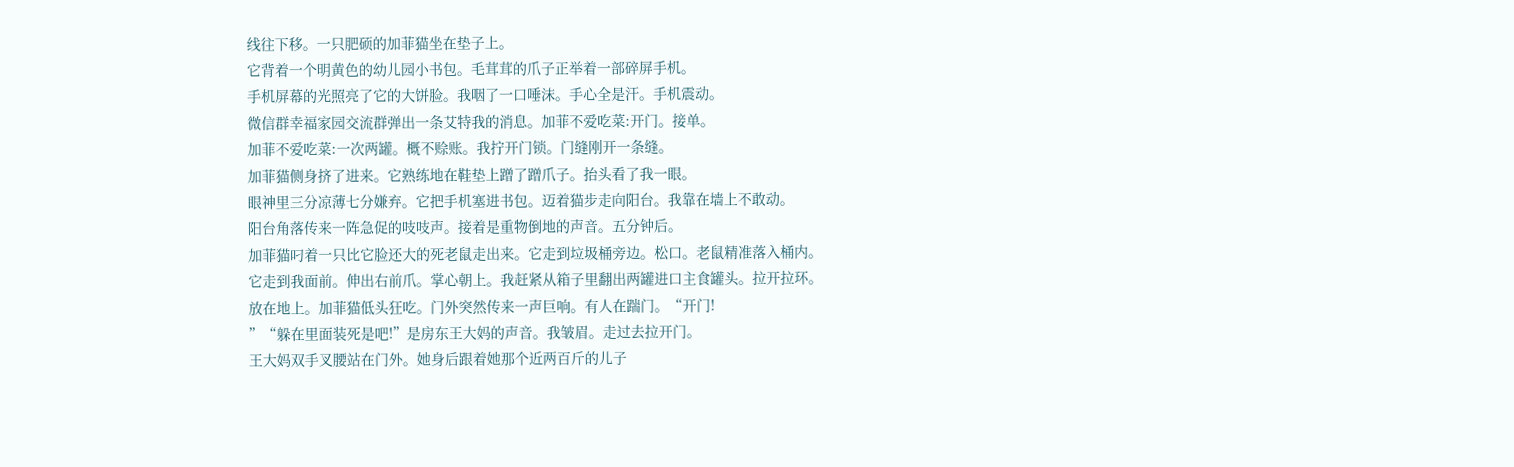线往下移。一只肥硕的加菲猫坐在垫子上。
它背着一个明黄色的幼儿园小书包。毛茸茸的爪子正举着一部碎屏手机。
手机屏幕的光照亮了它的大饼脸。我咽了一口唾沫。手心全是汗。手机震动。
微信群幸福家园交流群弹出一条艾特我的消息。加菲不爱吃菜:开门。接单。
加菲不爱吃菜:一次两罐。概不赊账。我拧开门锁。门缝刚开一条缝。
加菲猫侧身挤了进来。它熟练地在鞋垫上蹭了蹭爪子。抬头看了我一眼。
眼神里三分凉薄七分嫌弃。它把手机塞进书包。迈着猫步走向阳台。我靠在墙上不敢动。
阳台角落传来一阵急促的吱吱声。接着是重物倒地的声音。五分钟后。
加菲猫叼着一只比它脸还大的死老鼠走出来。它走到垃圾桶旁边。松口。老鼠精准落入桶内。
它走到我面前。伸出右前爪。掌心朝上。我赶紧从箱子里翻出两罐进口主食罐头。拉开拉环。
放在地上。加菲猫低头狂吃。门外突然传来一声巨响。有人在踹门。“开门!
”“躲在里面装死是吧!”是房东王大妈的声音。我皱眉。走过去拉开门。
王大妈双手叉腰站在门外。她身后跟着她那个近两百斤的儿子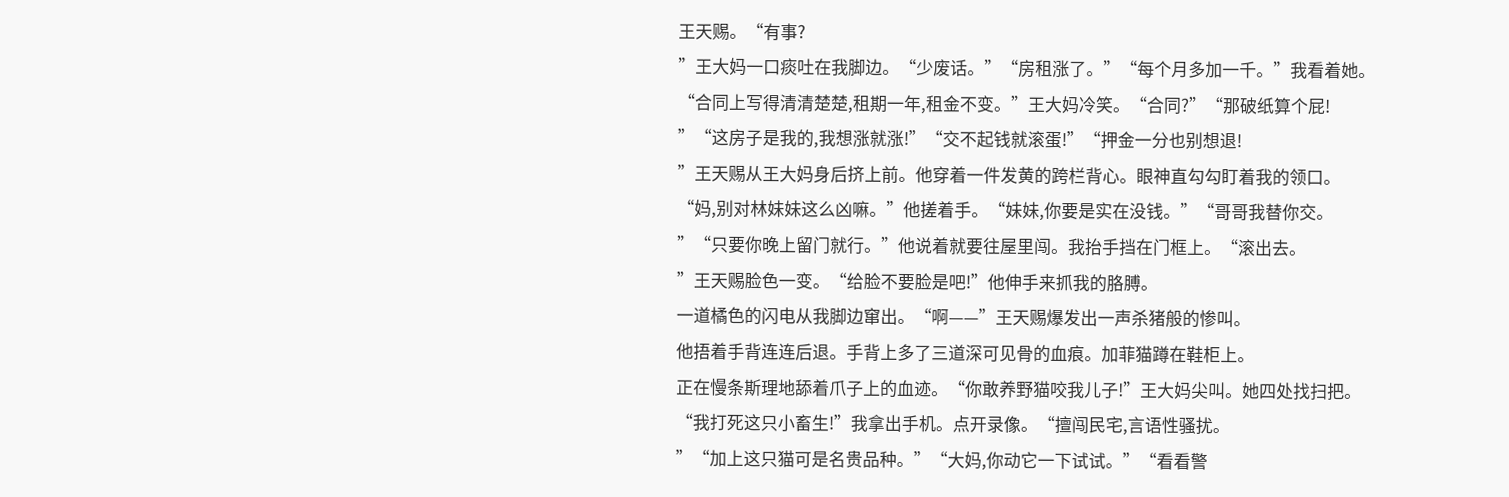王天赐。“有事?
”王大妈一口痰吐在我脚边。“少废话。”“房租涨了。”“每个月多加一千。”我看着她。
“合同上写得清清楚楚,租期一年,租金不变。”王大妈冷笑。“合同?”“那破纸算个屁!
”“这房子是我的,我想涨就涨!”“交不起钱就滚蛋!”“押金一分也别想退!
”王天赐从王大妈身后挤上前。他穿着一件发黄的跨栏背心。眼神直勾勾盯着我的领口。
“妈,别对林妹妹这么凶嘛。”他搓着手。“妹妹,你要是实在没钱。”“哥哥我替你交。
”“只要你晚上留门就行。”他说着就要往屋里闯。我抬手挡在门框上。“滚出去。
”王天赐脸色一变。“给脸不要脸是吧!”他伸手来抓我的胳膊。
一道橘色的闪电从我脚边窜出。“啊——”王天赐爆发出一声杀猪般的惨叫。
他捂着手背连连后退。手背上多了三道深可见骨的血痕。加菲猫蹲在鞋柜上。
正在慢条斯理地舔着爪子上的血迹。“你敢养野猫咬我儿子!”王大妈尖叫。她四处找扫把。
“我打死这只小畜生!”我拿出手机。点开录像。“擅闯民宅,言语性骚扰。
”“加上这只猫可是名贵品种。”“大妈,你动它一下试试。”“看看警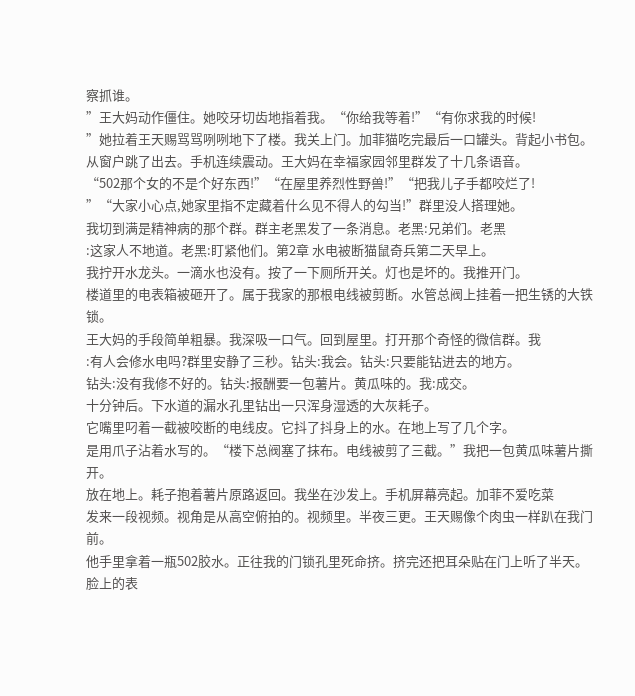察抓谁。
”王大妈动作僵住。她咬牙切齿地指着我。“你给我等着!”“有你求我的时候!
”她拉着王天赐骂骂咧咧地下了楼。我关上门。加菲猫吃完最后一口罐头。背起小书包。
从窗户跳了出去。手机连续震动。王大妈在幸福家园邻里群发了十几条语音。
“502那个女的不是个好东西!”“在屋里养烈性野兽!”“把我儿子手都咬烂了!
”“大家小心点,她家里指不定藏着什么见不得人的勾当!”群里没人搭理她。
我切到满是精神病的那个群。群主老黑发了一条消息。老黑:兄弟们。老黑
:这家人不地道。老黑:盯紧他们。第2章 水电被断猫鼠奇兵第二天早上。
我拧开水龙头。一滴水也没有。按了一下厕所开关。灯也是坏的。我推开门。
楼道里的电表箱被砸开了。属于我家的那根电线被剪断。水管总阀上挂着一把生锈的大铁锁。
王大妈的手段简单粗暴。我深吸一口气。回到屋里。打开那个奇怪的微信群。我
:有人会修水电吗?群里安静了三秒。钻头:我会。钻头:只要能钻进去的地方。
钻头:没有我修不好的。钻头:报酬要一包薯片。黄瓜味的。我:成交。
十分钟后。下水道的漏水孔里钻出一只浑身湿透的大灰耗子。
它嘴里叼着一截被咬断的电线皮。它抖了抖身上的水。在地上写了几个字。
是用爪子沾着水写的。“楼下总阀塞了抹布。电线被剪了三截。”我把一包黄瓜味薯片撕开。
放在地上。耗子抱着薯片原路返回。我坐在沙发上。手机屏幕亮起。加菲不爱吃菜
发来一段视频。视角是从高空俯拍的。视频里。半夜三更。王天赐像个肉虫一样趴在我门前。
他手里拿着一瓶502胶水。正往我的门锁孔里死命挤。挤完还把耳朵贴在门上听了半天。
脸上的表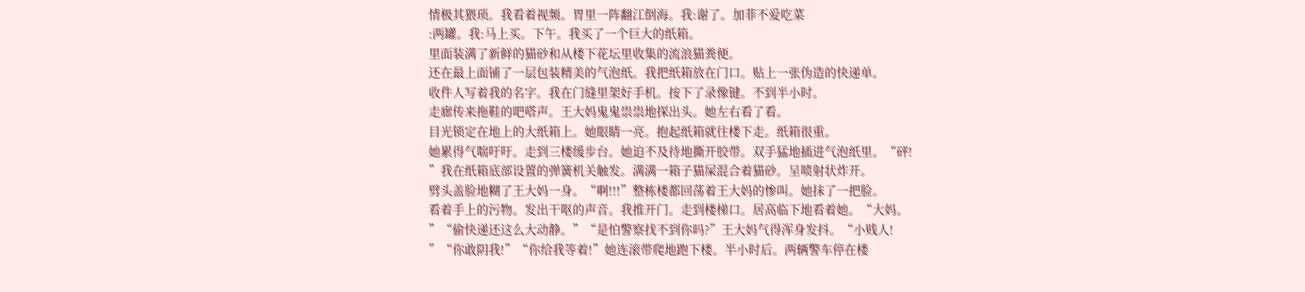情极其猥琐。我看着视频。胃里一阵翻江倒海。我:谢了。加菲不爱吃菜
:两罐。我:马上买。下午。我买了一个巨大的纸箱。
里面装满了新鲜的猫砂和从楼下花坛里收集的流浪猫粪便。
还在最上面铺了一层包装精美的气泡纸。我把纸箱放在门口。贴上一张伪造的快递单。
收件人写着我的名字。我在门缝里架好手机。按下了录像键。不到半小时。
走廊传来拖鞋的吧嗒声。王大妈鬼鬼祟祟地探出头。她左右看了看。
目光锁定在地上的大纸箱上。她眼睛一亮。抱起纸箱就往楼下走。纸箱很重。
她累得气喘吁吁。走到三楼缓步台。她迫不及待地撕开胶带。双手猛地插进气泡纸里。“砰!
”我在纸箱底部设置的弹簧机关触发。满满一箱子猫屎混合着猫砂。呈喷射状炸开。
劈头盖脸地糊了王大妈一身。“啊!!!”整栋楼都回荡着王大妈的惨叫。她抹了一把脸。
看着手上的污物。发出干呕的声音。我推开门。走到楼梯口。居高临下地看着她。“大妈。
”“偷快递还这么大动静。”“是怕警察找不到你吗?”王大妈气得浑身发抖。“小贱人!
”“你敢阴我!”“你给我等着!”她连滚带爬地跑下楼。半小时后。两辆警车停在楼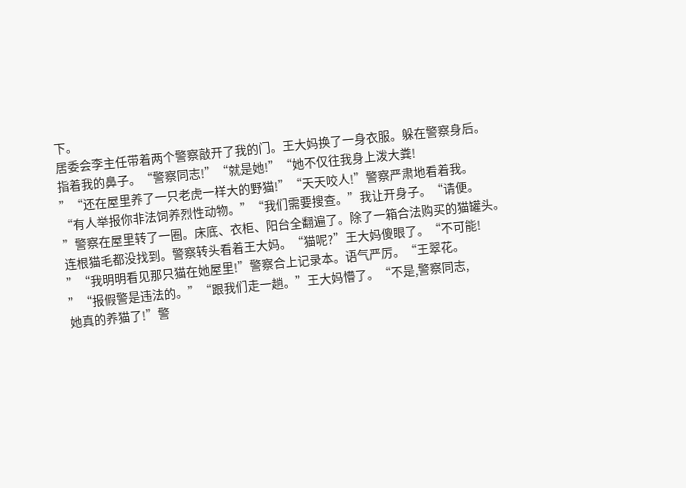下。
居委会李主任带着两个警察敲开了我的门。王大妈换了一身衣服。躲在警察身后。
指着我的鼻子。“警察同志!”“就是她!”“她不仅往我身上泼大粪!
”“还在屋里养了一只老虎一样大的野猫!”“天天咬人!”警察严肃地看着我。
“有人举报你非法饲养烈性动物。”“我们需要搜查。”我让开身子。“请便。
”警察在屋里转了一圈。床底、衣柜、阳台全翻遍了。除了一箱合法购买的猫罐头。
连根猫毛都没找到。警察转头看着王大妈。“猫呢?”王大妈傻眼了。“不可能!
”“我明明看见那只猫在她屋里!”警察合上记录本。语气严厉。“王翠花。
”“报假警是违法的。”“跟我们走一趟。”王大妈懵了。“不是,警察同志,
她真的养猫了!”警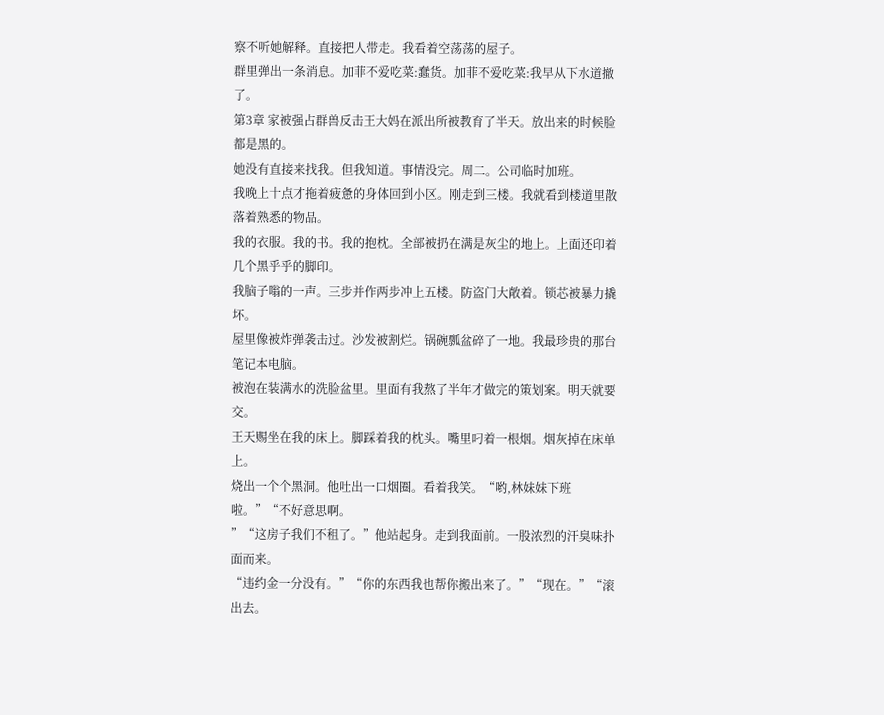察不听她解释。直接把人带走。我看着空荡荡的屋子。
群里弹出一条消息。加菲不爱吃菜:蠢货。加菲不爱吃菜:我早从下水道撤了。
第3章 家被强占群兽反击王大妈在派出所被教育了半天。放出来的时候脸都是黑的。
她没有直接来找我。但我知道。事情没完。周二。公司临时加班。
我晚上十点才拖着疲惫的身体回到小区。刚走到三楼。我就看到楼道里散落着熟悉的物品。
我的衣服。我的书。我的抱枕。全部被扔在满是灰尘的地上。上面还印着几个黑乎乎的脚印。
我脑子嗡的一声。三步并作两步冲上五楼。防盗门大敞着。锁芯被暴力撬坏。
屋里像被炸弹袭击过。沙发被割烂。锅碗瓢盆碎了一地。我最珍贵的那台笔记本电脑。
被泡在装满水的洗脸盆里。里面有我熬了半年才做完的策划案。明天就要交。
王天赐坐在我的床上。脚踩着我的枕头。嘴里叼着一根烟。烟灰掉在床单上。
烧出一个个黑洞。他吐出一口烟圈。看着我笑。“哟,林妹妹下班啦。”“不好意思啊。
”“这房子我们不租了。”他站起身。走到我面前。一股浓烈的汗臭味扑面而来。
“违约金一分没有。”“你的东西我也帮你搬出来了。”“现在。”“滚出去。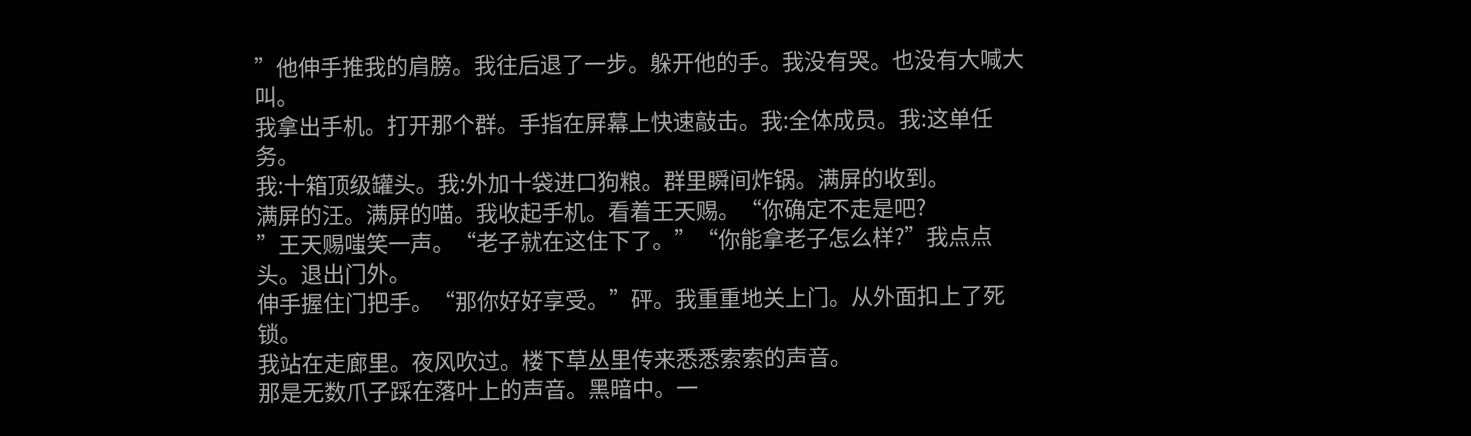”他伸手推我的肩膀。我往后退了一步。躲开他的手。我没有哭。也没有大喊大叫。
我拿出手机。打开那个群。手指在屏幕上快速敲击。我:全体成员。我:这单任务。
我:十箱顶级罐头。我:外加十袋进口狗粮。群里瞬间炸锅。满屏的收到。
满屏的汪。满屏的喵。我收起手机。看着王天赐。“你确定不走是吧?
”王天赐嗤笑一声。“老子就在这住下了。”“你能拿老子怎么样?”我点点头。退出门外。
伸手握住门把手。“那你好好享受。”砰。我重重地关上门。从外面扣上了死锁。
我站在走廊里。夜风吹过。楼下草丛里传来悉悉索索的声音。
那是无数爪子踩在落叶上的声音。黑暗中。一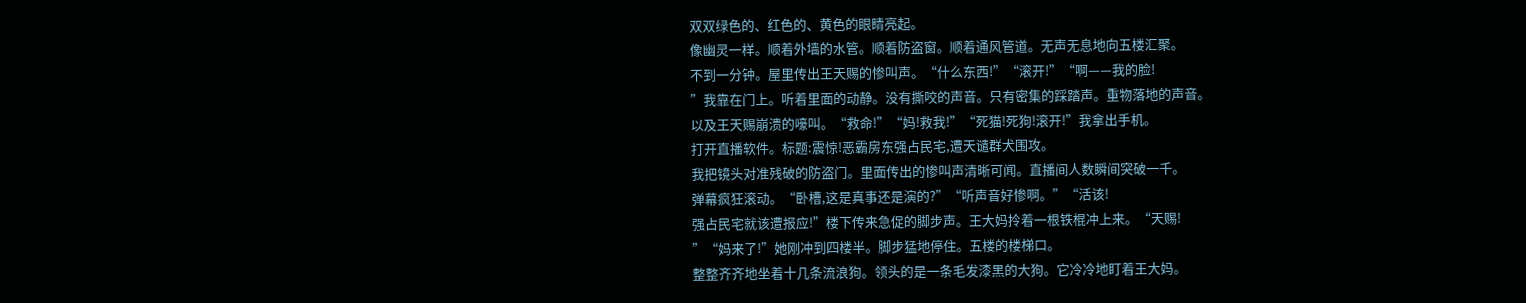双双绿色的、红色的、黄色的眼睛亮起。
像幽灵一样。顺着外墙的水管。顺着防盗窗。顺着通风管道。无声无息地向五楼汇聚。
不到一分钟。屋里传出王天赐的惨叫声。“什么东西!”“滚开!”“啊——我的脸!
”我靠在门上。听着里面的动静。没有撕咬的声音。只有密集的踩踏声。重物落地的声音。
以及王天赐崩溃的嚎叫。“救命!”“妈!救我!”“死猫!死狗!滚开!”我拿出手机。
打开直播软件。标题:震惊!恶霸房东强占民宅,遭天谴群犬围攻。
我把镜头对准残破的防盗门。里面传出的惨叫声清晰可闻。直播间人数瞬间突破一千。
弹幕疯狂滚动。“卧槽,这是真事还是演的?”“听声音好惨啊。”“活该!
强占民宅就该遭报应!”楼下传来急促的脚步声。王大妈拎着一根铁棍冲上来。“天赐!
”“妈来了!”她刚冲到四楼半。脚步猛地停住。五楼的楼梯口。
整整齐齐地坐着十几条流浪狗。领头的是一条毛发漆黑的大狗。它冷冷地盯着王大妈。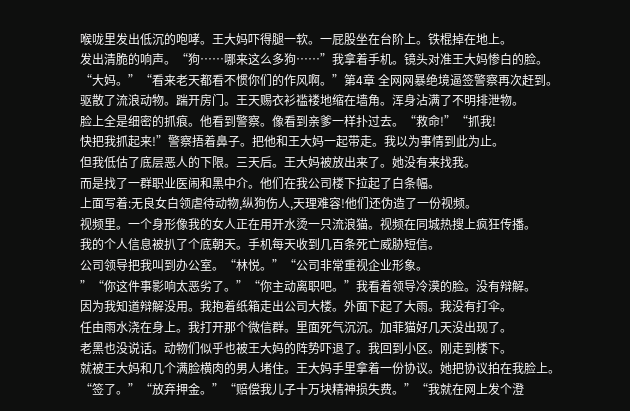喉咙里发出低沉的咆哮。王大妈吓得腿一软。一屁股坐在台阶上。铁棍掉在地上。
发出清脆的响声。“狗……哪来这么多狗……”我拿着手机。镜头对准王大妈惨白的脸。
“大妈。”“看来老天都看不惯你们的作风啊。”第4章 全网网暴绝境逼签警察再次赶到。
驱散了流浪动物。踹开房门。王天赐衣衫褴褛地缩在墙角。浑身沾满了不明排泄物。
脸上全是细密的抓痕。他看到警察。像看到亲爹一样扑过去。“救命!”“抓我!
快把我抓起来!”警察捂着鼻子。把他和王大妈一起带走。我以为事情到此为止。
但我低估了底层恶人的下限。三天后。王大妈被放出来了。她没有来找我。
而是找了一群职业医闹和黑中介。他们在我公司楼下拉起了白条幅。
上面写着:无良女白领虐待动物,纵狗伤人,天理难容!他们还伪造了一份视频。
视频里。一个身形像我的女人正在用开水烫一只流浪猫。视频在同城热搜上疯狂传播。
我的个人信息被扒了个底朝天。手机每天收到几百条死亡威胁短信。
公司领导把我叫到办公室。“林悦。”“公司非常重视企业形象。
”“你这件事影响太恶劣了。”“你主动离职吧。”我看着领导冷漠的脸。没有辩解。
因为我知道辩解没用。我抱着纸箱走出公司大楼。外面下起了大雨。我没有打伞。
任由雨水浇在身上。我打开那个微信群。里面死气沉沉。加菲猫好几天没出现了。
老黑也没说话。动物们似乎也被王大妈的阵势吓退了。我回到小区。刚走到楼下。
就被王大妈和几个满脸横肉的男人堵住。王大妈手里拿着一份协议。她把协议拍在我脸上。
“签了。”“放弃押金。”“赔偿我儿子十万块精神损失费。”“我就在网上发个澄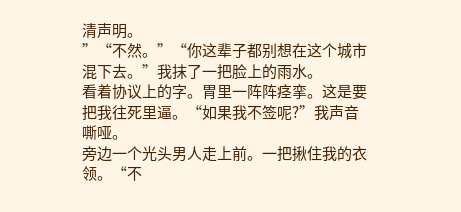清声明。
”“不然。”“你这辈子都别想在这个城市混下去。”我抹了一把脸上的雨水。
看着协议上的字。胃里一阵阵痉挛。这是要把我往死里逼。“如果我不签呢?”我声音嘶哑。
旁边一个光头男人走上前。一把揪住我的衣领。“不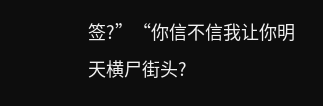签?”“你信不信我让你明天横尸街头?